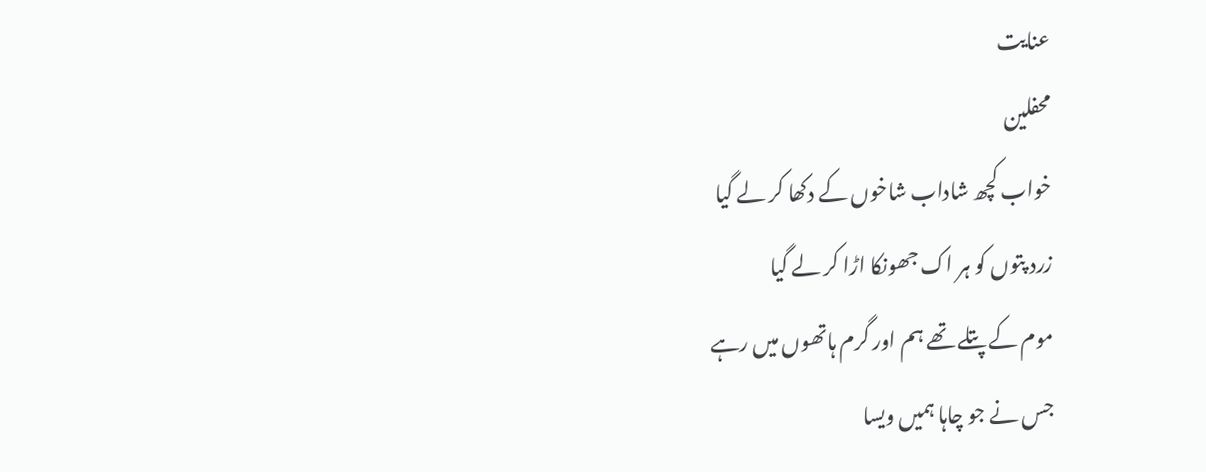عنایت
محفلین
خواب کچھ شاداب شاخوں کے دکھا کر لے گیا
زرد پتوں کو ہر اک جھونکا اڑا کر لے گیا
موم کے پتلے تھے ہم اور گرم ہاتھوں میں رہے
جس نے جو چاہا ہمیں ویسا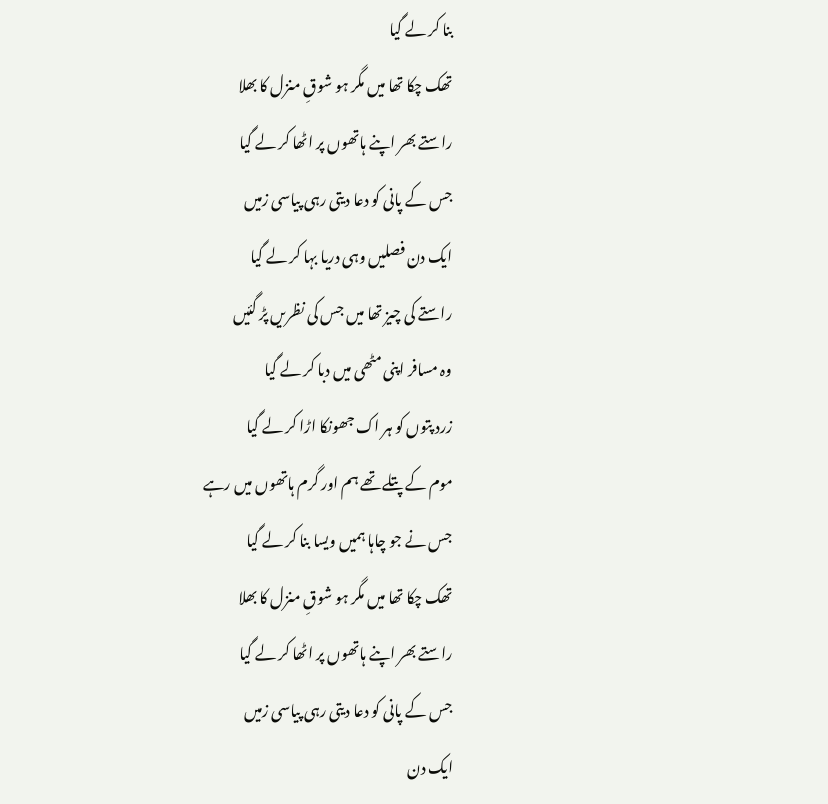بنا کر لے گیا
تھک چکا تھا میں مگر ہو شوقِ منزل کا بھلا
راستے بھر اپنے ہاتھوں پر اٹھا کر لے گیا
جس کے پانی کو دعا دیتی رہی پیاسی زمیں
ایک دن فصلیں وہی دریا بہا کر لے گیا
راستے کی چیز تھا میں جس کی نظریں پڑ گئیں
وہ مسافر اپنی مٹھی میں دبا کر لے گیا
زرد پتوں کو ہر اک جھونکا اڑا کر لے گیا
موم کے پتلے تھے ہم اور گرم ہاتھوں میں رہے
جس نے جو چاہا ہمیں ویسا بنا کر لے گیا
تھک چکا تھا میں مگر ہو شوقِ منزل کا بھلا
راستے بھر اپنے ہاتھوں پر اٹھا کر لے گیا
جس کے پانی کو دعا دیتی رہی پیاسی زمیں
ایک دن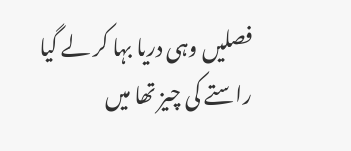فصلیں وہی دریا بہا کر لے گیا
راستے کی چیز تھا میں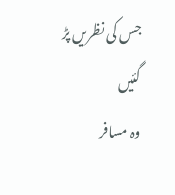جس کی نظریں پڑ گئیں
وہ مسافر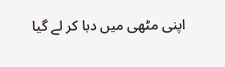اپنی مٹھی میں دبا کر لے گیا